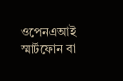ওপেনএআই স্মার্টফোন বা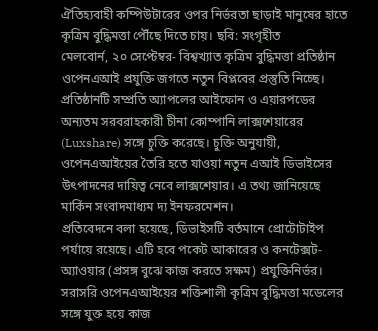ঐতিহ্যবাহী কম্পিউটারের ওপর নির্ভরতা ছাড়াই মানুষের হাতে কৃত্রিম বুদ্ধিমত্তা পৌঁছে দিতে চায়। ছবি: সংগৃহীত
মেলবোর্ন, ২০ সেপ্টেম্বর- বিশ্বখ্যাত কৃত্রিম বুদ্ধিমত্তা প্রতিষ্ঠান ওপেনএআই প্রযুক্তি জগতে নতুন বিপ্লবের প্রস্তুতি নিচ্ছে। প্রতিষ্ঠানটি সম্প্রতি অ্যাপলের আইফোন ও এয়ারপডের অন্যতম সরবরাহকারী চীনা কোম্পানি লাক্সশেয়ারের (Luxshare) সঙ্গে চুক্তি করেছে। চুক্তি অনুযায়ী, ওপেনএআইয়ের তৈরি হতে যাওয়া নতুন এআই ডিভাইসের উৎপাদনের দায়িত্ব নেবে লাক্সশেয়ার। এ তথ্য জানিয়েছে মার্কিন সংবাদমাধ্যম দ্য ইনফরমেশন।
প্রতিবেদনে বলা হয়েছে, ডিভাইসটি বর্তমানে প্রোটোটাইপ পর্যায়ে রয়েছে। এটি হবে পকেট আকারের ও কনটেক্সট-অ্যাওয়ার (প্রসঙ্গ বুঝে কাজ করতে সক্ষম) প্রযুক্তিনির্ভর। সরাসরি ওপেনএআইয়ের শক্তিশালী কৃত্রিম বুদ্ধিমত্তা মডেলের সঙ্গে যুক্ত হয়ে কাজ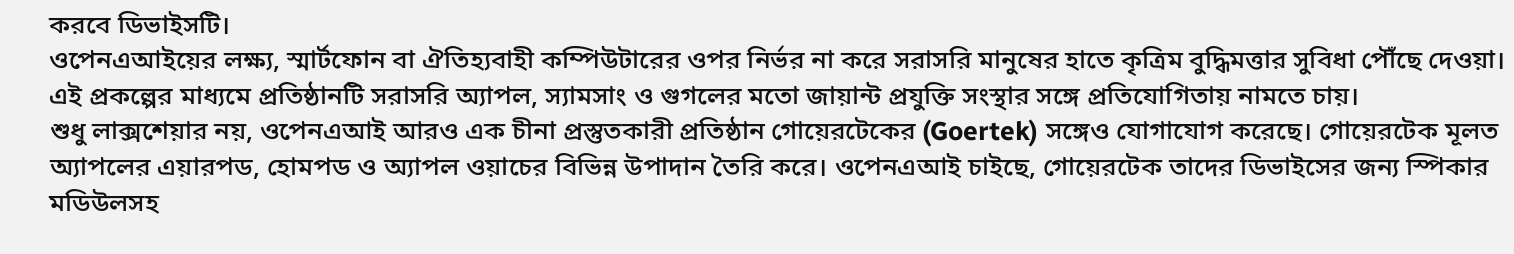করবে ডিভাইসটি।
ওপেনএআইয়ের লক্ষ্য, স্মার্টফোন বা ঐতিহ্যবাহী কম্পিউটারের ওপর নির্ভর না করে সরাসরি মানুষের হাতে কৃত্রিম বুদ্ধিমত্তার সুবিধা পৌঁছে দেওয়া। এই প্রকল্পের মাধ্যমে প্রতিষ্ঠানটি সরাসরি অ্যাপল, স্যামসাং ও গুগলের মতো জায়ান্ট প্রযুক্তি সংস্থার সঙ্গে প্রতিযোগিতায় নামতে চায়।
শুধু লাক্সশেয়ার নয়, ওপেনএআই আরও এক চীনা প্রস্তুতকারী প্রতিষ্ঠান গোয়েরটেকের (Goertek) সঙ্গেও যোগাযোগ করেছে। গোয়েরটেক মূলত অ্যাপলের এয়ারপড, হোমপড ও অ্যাপল ওয়াচের বিভিন্ন উপাদান তৈরি করে। ওপেনএআই চাইছে, গোয়েরটেক তাদের ডিভাইসের জন্য স্পিকার মডিউলসহ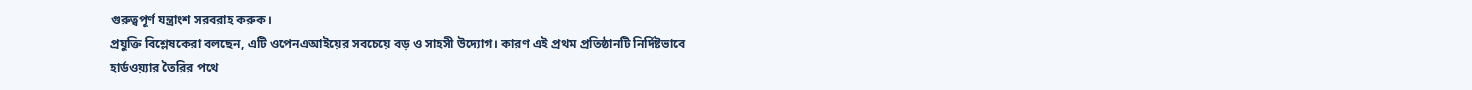গুরুত্বপূর্ণ যন্ত্রাংশ সরবরাহ করুক।
প্রযুক্তি বিশ্লেষকেরা বলছেন, এটি ওপেনএআইয়ের সবচেয়ে বড় ও সাহসী উদ্যোগ। কারণ এই প্রথম প্রতিষ্ঠানটি নির্দিষ্টভাবে হার্ডওয়্যার তৈরির পথে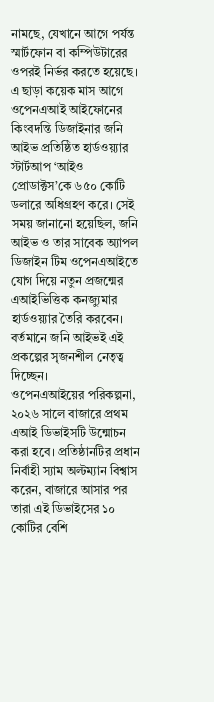নামছে, যেখানে আগে পর্যন্ত স্মার্টফোন বা কম্পিউটারের ওপরই নির্ভর করতে হয়েছে।
এ ছাড়া কয়েক মাস আগে ওপেনএআই আইফোনের কিংবদন্তি ডিজাইনার জনি আইভ প্রতিষ্ঠিত হার্ডওয়্যার স্টার্টআপ ‘আইও প্রোডাক্টস’কে ৬৫০ কোটি ডলারে অধিগ্রহণ করে। সেই সময় জানানো হয়েছিল, জনি আইভ ও তার সাবেক অ্যাপল ডিজাইন টিম ওপেনএআইতে যোগ দিয়ে নতুন প্রজন্মের এআইভিত্তিক কনজ্যুমার হার্ডওয়্যার তৈরি করবেন। বর্তমানে জনি আইভই এই প্রকল্পের সৃজনশীল নেতৃত্ব দিচ্ছেন।
ওপেনএআইয়ের পরিকল্পনা, ২০২৬ সালে বাজারে প্রথম এআই ডিভাইসটি উন্মোচন করা হবে। প্রতিষ্ঠানটির প্রধান নির্বাহী স্যাম অল্টম্যান বিশ্বাস করেন, বাজারে আসার পর তারা এই ডিভাইসের ১০ কোটির বেশি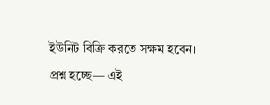ইউনিট বিক্রি করতে সক্ষম হবেন।
প্রশ্ন হচ্ছে— এই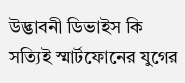উদ্ভাবনী ডিভাইস কি সত্যিই স্মার্টফোনের যুগের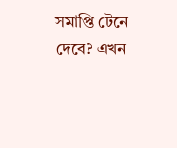সমাপ্তি টেনে দেবে? এখন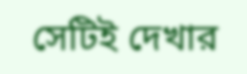সেটিই দেখার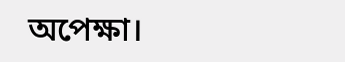অপেক্ষা।